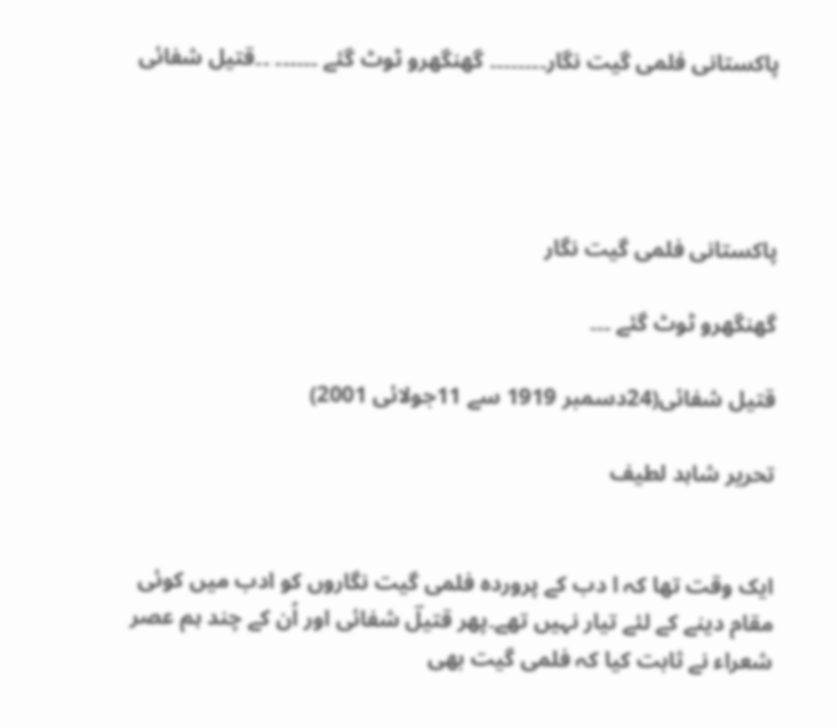پاکستانی فلمی گیت نگار۔۔۔۔۔۔۔۔ گھنگھرو ٹوٹ گئے ۔۔۔۔۔۔ ۔۔قتیل شفائی




پاکستانی فلمی گیت نگار

گھنگھرو ٹوٹ گئے ۔۔۔

قتیل شفائی(24دسمبر 1919 سے 11جولائی 2001)

تحریر شاہد لطیف


ایک وقت تھا کہ ا دب کے پروردہ فلمی گیت نگاروں کو ادب میں کوئی مقام دینے کے لئے تیار نہیں تھے۔پھر قتیلؔ شفائی اور اُن کے چند ہم عصر شعراء نے ثابت کیا کہ فلمی گیت بھی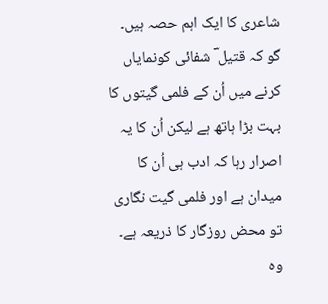شاعری کا ایک اہم حصہ ہیں۔ گو کہ قتیل ؔ شفائی کونمایاں کرنے میں اُن کے فلمی گیتوں کا بہت بڑا ہاتھ ہے لیکن اُن کا یہ اصرار رہا کہ ادب ہی اُن کا میدان ہے اور فلمی گیت نگاری تو محض روزگار کا ذریعہ ہے۔ وہ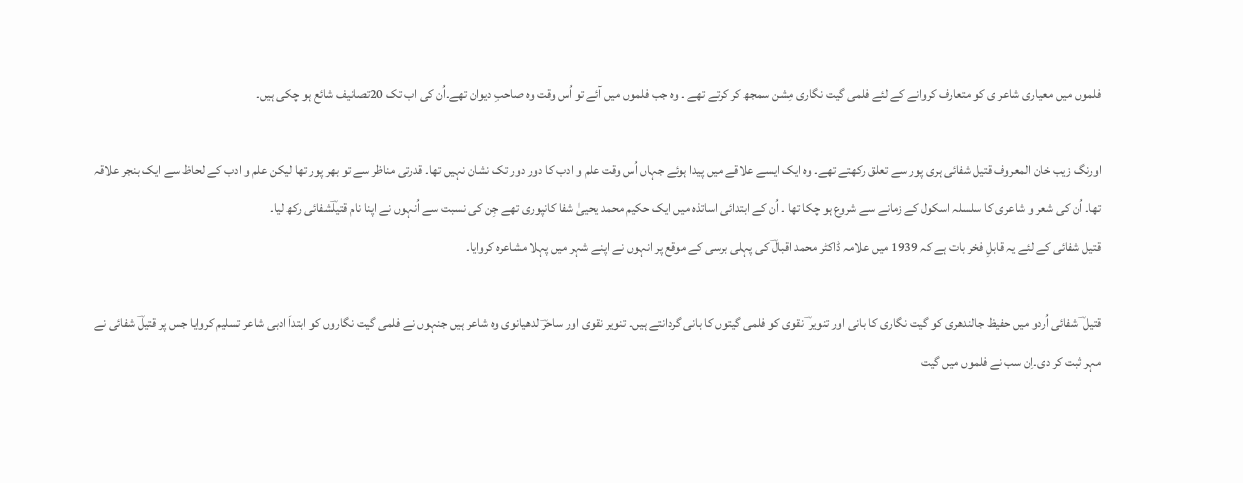فلموں میں معیاری شاعر ی کو متعارف کروانے کے لئے فلمی گیت نگاری مِشن سمجھ کر کرتے تھے ۔ وہ جب فلموں میں آئے تو اُس وقت وہ صاحبِ دیوان تھے۔اُن کی اب تک 20تصانیف شائع ہو چکی ہیں۔

اورنگ زیب خان المعروف قتیل شفائی ہری پور سے تعلق رکھتے تھے۔ وہ ایک ایسے علاقے میں پیدا ہوئے جہاں اُس وقت علم و ادب کا دور دور تک نشان نہیں تھا۔ قدرتی مناظر سے تو بھر پور تھا لیکن علم و ادب کے لحاظ سے ایک بنجر علاقہ تھا۔ اُن کی شعر و شاعری کا سلسلہ اسکول کے زمانے سے شروع ہو چکا تھا ۔ اُن کے ابتدائی اساتذہ میں ایک حکیم محمد یحییٰ شفا کانپوری تھے جِن کی نسبت سے اُنہوں نے اپنا نام قتیلؔشفائی رکھ لیا۔
قتیل شفائی کے لئے یہ قابلِ فخر بات ہے کہ 1939 میں علامہ ڈاکٹر محمد اقبالؔ کی پہلی برسی کے موقع پر انہوں نے اپنے شہر میں پہلا مشاعرہ کروایا۔

قتیل ؔ شفائی اُردو میں حفیظ جالندھری کو گیت نگاری کا بانی اور تنویر ؔ نقوی کو فلمی گیتوں کا بانی گردانتے ہیں۔ تنویر نقوی اور ساحرؔ لدھیانوی وہ شاعر ہیں جنہوں نے فلمی گیت نگاروں کو ابتداَ ادبی شاعر تسلیم کروایا جس پر قتیلؔ شفائی نے مہر ثبت کر دی۔اِن سب نے فلموں میں گیت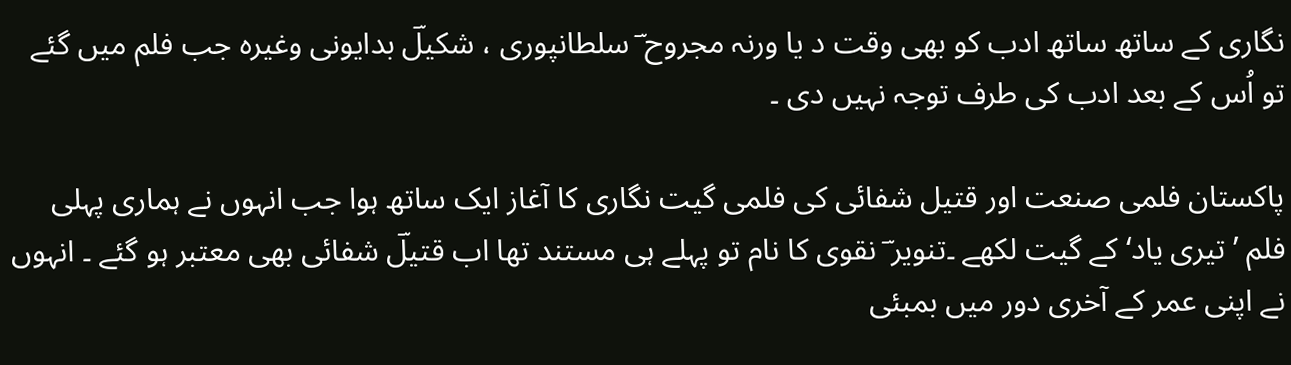نگاری کے ساتھ ساتھ ادب کو بھی وقت د یا ورنہ مجروح ؔ سلطانپوری ، شکیلؔ بدایونی وغیرہ جب فلم میں گئے تو اُس کے بعد ادب کی طرف توجہ نہیں دی ۔

پاکستان فلمی صنعت اور قتیل شفائی کی فلمی گیت نگاری کا آغاز ایک ساتھ ہوا جب انہوں نے ہماری پہلی فلم ’ تیری یاد‘ کے گیت لکھے ۔تنویر ؔ نقوی کا نام تو پہلے ہی مستند تھا اب قتیلؔ شفائی بھی معتبر ہو گئے ۔ انہوں نے اپنی عمر کے آخری دور میں بمبئی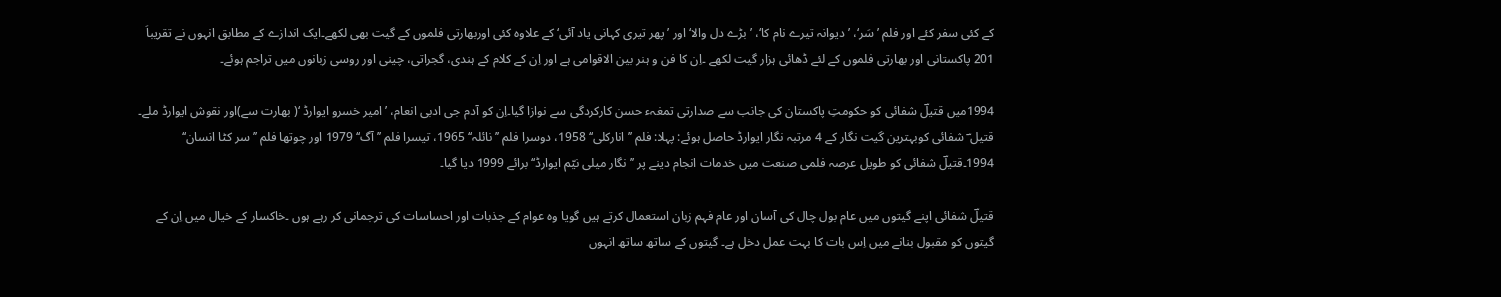کے کئی سفر کئے اور فلم ’ سَر‘، ’ دیوانہ تیرے نام کا‘، ’ بڑے دل والا‘ اور ’ پھر تیری کہانی یاد آئی‘ کے علاوہ کئی اوربھارتی فلموں کے گیت بھی لکھے۔ایک اندازے کے مطابق انہوں نے تقریباَ 201 پاکستانی اور بھارتی فلموں کے لئے ڈھائی ہزار گیت لکھے ۔اِن کا فن و ہنر بین الاقوامی ہے اور اِن کے کلام کے ہندی، گجراتی، چینی اور روسی زبانوں میں تراجم ہوئے۔

1994میں قتیلؔ شفائی کو حکومتِ پاکستان کی جانب سے صدارتی تمغہء حسن کارکردگی سے نوازا گیا۔اِن کو آدم جی ادبی انعام، ’امیر خسرو ایوارڈ ‘( بھارت سے)اور نقوش ایوارڈ ملے۔ قتیل ؔ شفائی کوبہترین گیت نگار کے 4 مرتبہ نگار ایوارڈ حاصل ہوئے: پہلا: فلم ’’ انارکلی‘‘ 1958، دوسرا فلم ’’ نائلہ‘‘ 1965، تیسرا فلم ’’ آگ‘‘ 1979 اور چوتھا فلم ’’ سر کٹا انسان‘‘ 1994۔قتیلؔ شفائی کو طویل عرصہ فلمی صنعت میں خدمات انجام دینے پر ’’ نگار میلی نیّم ایوارڈ‘‘ برائے 1999 دیا گیا۔

قتیلؔ شفائی اپنے گیتوں میں عام بول چال کی آسان اور عام فہم زبان استعمال کرتے ہیں گویا وہ عوام کے جذبات اور احساسات کی ترجمانی کر رہے ہوں ۔خاکسار کے خیال میں اِن کے گیتوں کو مقبول بنانے میں اِس بات کا بہت عمل دخل ہے۔ گیتوں کے ساتھ ساتھ انہوں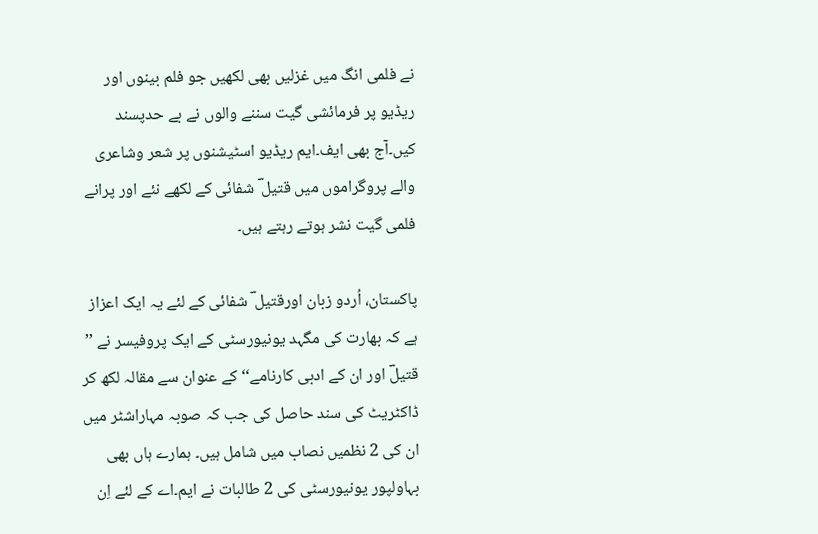نے فلمی انگ میں غزلیں بھی لکھیں جو فلم بینوں اور ریڈیو پر فرمائشی گیت سننے والوں نے بے حدپسند کیں۔آج بھی ایف۔ایم ریڈیو اسٹیشنوں پر شعر وشاعری والے پروگراموں میں قتیل ؔ شفائی کے لکھے نئے اور پرانے فلمی گیت نشر ہوتے رہتے ہیں۔

پاکستان، اُردو زبان اورقتیل ؔ شفائی کے لئے یہ ایک اعزاز ہے کہ بھارت کی مگہد یونیورسٹی کے ایک پروفیسر نے ’’ قتیلؔ اور ان کے ادبی کارنامے‘‘ کے عنوان سے مقالہ لکھ کر ڈاکٹریٹ کی سند حاصل کی جب کہ صوبہ مہاراشٹر میں ان کی 2 نظمیں نصاب میں شامل ہیں۔ ہمارے ہاں بھی بہاولپور یونیورسٹی کی 2 طالبات نے ایم۔اے کے لئے اِن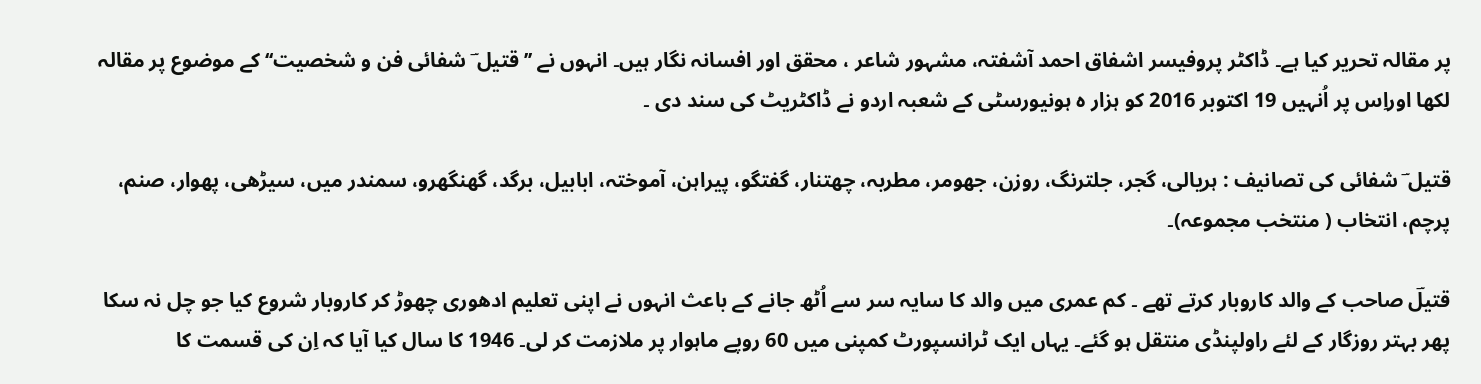پر مقالہ تحریر کیا ہے۔ ڈاکٹر پروفیسر اشفاق احمد آشفتہ، مشہور شاعر ، محقق اور افسانہ نگار ہیں۔ انہوں نے ’’ قتیل ؔ شفائی فن و شخصیت‘‘ کے موضوع پر مقالہ لکھا اوراِس پر اُنہیں 19 اکتوبر 2016 کو ہزار ہ ہونیورسٹی کے شعبہ اردو نے ڈاکٹریٹ کی سند دی ۔

قتیل ؔ شفائی کی تصانیف : ہریالی، گجر، جلترنگ، روزن، جھومر، مطربہ، چھتنار، گفتگو، پیراہن، آموختہ، ابابیل، برگد، گھنگھرو، سمندر میں، سیڑھی، پھوار، صنم، پرچم، انتخاب ( منتخب مجموعہ)۔

قتیلؔ صاحب کے والد کاروبار کرتے تھے ۔ کم عمری میں والد کا سایہ سر سے اُٹھ جانے کے باعث انہوں نے اپنی تعلیم ادھوری چھوڑ کر کاروبار شروع کیا جو چل نہ سکا پھر بہتر روزگار کے لئے راولپنڈی منتقل ہو گئے۔ یہاں ایک ٹرانسپورٹ کمپنی میں 60 روپے ماہوار پر ملازمت کر لی۔ 1946 کا سال کیا آیا کہ اِن کی قسمت کا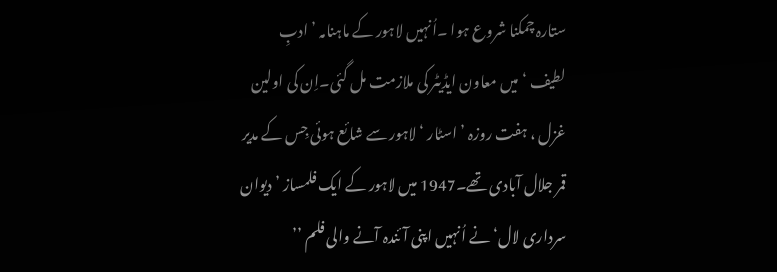ستارہ چمکنا شروع ہوا ۔اُنہیں لاہور کے ماہنامہ ’ ادبِ لطیف ‘ میں معاون ایڈیٹر کی ملازمت مل گئی۔اِن کی اولین غزل ، ہفت روزہ ’ اسٹار ‘ لاہور سے شائع ہوئی جِس کے مدیر قمر جلال آبادی تھے۔1947 میں لاہور کے ایک فلمساز ’دیوان سرداری لال‘ نے اُنہیں اپنی آئندہ آنے والی فلم ’’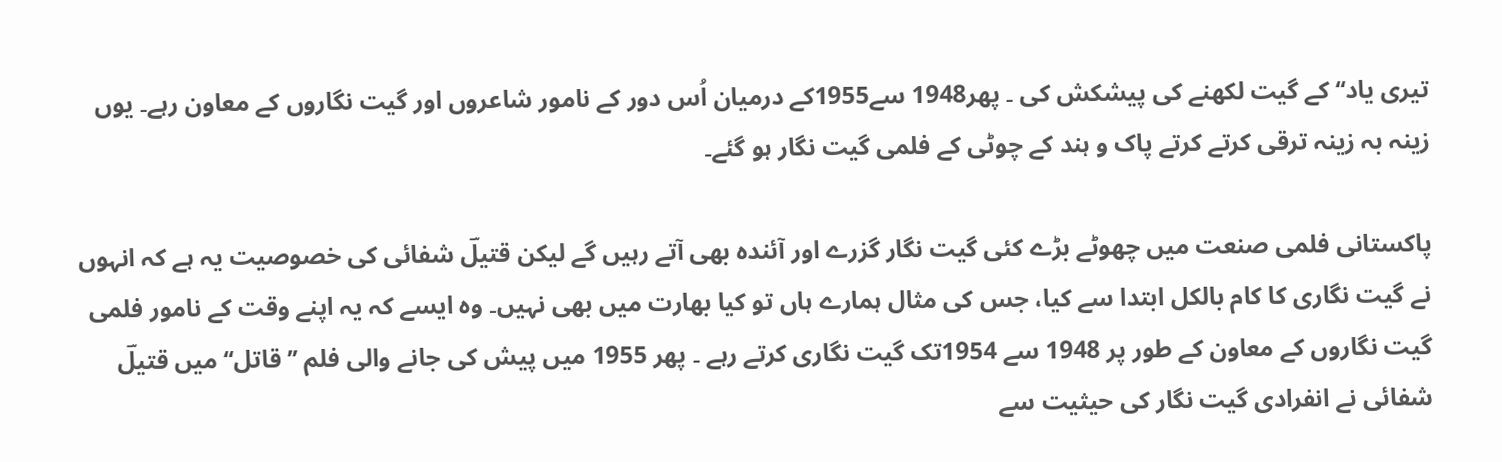تیری یاد‘‘ کے گیت لکھنے کی پیشکش کی ۔ پھر1948 سے1955کے درمیان اُس دور کے نامور شاعروں اور گیت نگاروں کے معاون رہے۔ یوں زینہ بہ زینہ ترقی کرتے کرتے پاک و ہند کے چوٹی کے فلمی گیت نگار ہو گئے۔

پاکستانی فلمی صنعت میں چھوٹے بڑے کئی گیت نگار گزرے اور آئندہ بھی آتے رہیں گے لیکن قتیلؔ شفائی کی خصوصیت یہ ہے کہ انہوں نے گیت نگاری کا کام بالکل ابتدا سے کیا، جس کی مثال ہمارے ہاں تو کیا بھارت میں بھی نہیں۔ وہ ایسے کہ یہ اپنے وقت کے نامور فلمی گیت نگاروں کے معاون کے طور پر 1948 سے 1954تک گیت نگاری کرتے رہے ۔ پھر 1955 میں پیش کی جانے والی فلم ’’ قاتل‘‘ میں قتیلؔ شفائی نے انفرادی گیت نگار کی حیثیت سے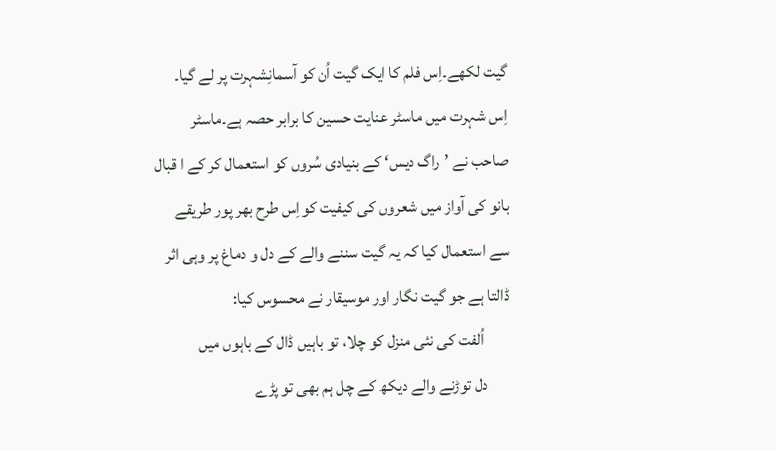گیت لکھے۔اِس فلم کا ایک گیت اُن کو آسمانِشہرت پر لے گیا۔ اِس شہرت میں ماسٹر عنایت حسین کا برابر حصہ ہے۔ماسٹر صاحب نے ’راگ دیس‘ کے بنیادی سُروں کو استعمال کر کے ا قبال بانو کی آواز میں شعروں کی کیفیت کواِس طرح بھر پور طریقے سے استعمال کیا کہ یہ گیت سننے والے کے دل و دماغ پر وہی اثر ڈالتا ہے جو گیت نگار اور موسیقار نے محسوس کیا:
        اُلفت کی نئی منزل کو چلا، تو باہیں ڈال کے باہوں میں
       دل توڑنے والے دیکھ کے چل ہم بھی تو پڑے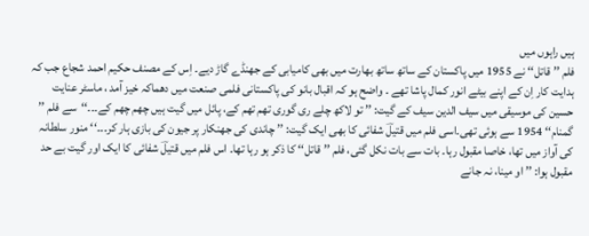ہیں راہوں میں
فلم ’’ قاتل‘‘ نے 1955 میں پاکستان کے ساتھ ساتھ بھارت میں بھی کامیابی کے جھنڈے گاڑ دیے۔ اِس کے مصنف حکیم احمد شجاع جب کہ ہدایت کار اِن کے اپنے بیٹے انور کمال پاشا تھے ۔ واضح ہو کہ اقبال بانو کی پاکستانی فلمی صنعت میں دھماکہ خیز آمد ، ماسٹر عنایت حسین کی موسیقی میں سیف الدین سیف کے گیت: ’’ تو لاکھ چلے ری گوری تھم تھم کے، پائل میں گیت ہیں چھم چھم کے۔۔۔‘‘سے فلم ’’ گمنام‘‘ 1954 سے ہوئی تھی۔اسی فلم میں قتیلؔ شفائی کا بھی ایک گیت: ’’ چاندی کی جھنکار پر جیون کی بازی ہار کر۔۔۔‘‘ منور سلطانہ کی آواز میں تھا، خاصا مقبول رہا۔ بات سے بات نکل گئی، فلم ’’ قاتل‘‘ کا ذکر ہو رہا تھا۔ اس فلم میں قتیلؔ شفائی کا ایک اور گیت بے حد مقبول ہوا: ’’ او مینا، نہ جانے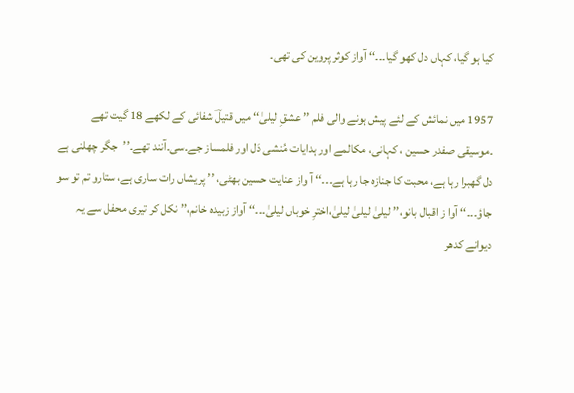کیا ہو گیا، کہاں دل کھو گیا۔۔۔‘‘ آواز کوثر پروین کی تھی۔

1957 میں نمائش کے لئے پیش ہونے والی فلم ’’ عشقِ لیلیٰ‘‘ میں قتیلؔ شفائی کے لکھے 18 گیت تھے ۔موسیقی صفدر حسین ، کہانی، مکالمے اور ہدایات مُنشی دَل اور فلمساز جے۔سی۔آنند تھے۔’’جگر چھلنی ہے دل گھبرا رہا ہے، محبت کا جنازہ جا رہا ہے۔۔۔‘‘ آ واز عنایت حسین بھٹی، ’’ پریشاں رات ساری ہے، ستارو تم تو سو جاؤ۔۔۔‘‘ آوا ز اقبال بانو،’’ لیلیٰ لیلیٰ لیلیٰ،اخترِ خوباں لیلیٰ۔۔۔‘‘ آواز زبیدہ خانم،’’ نکل کر تیری محفل سے یہ دیوانے کدھر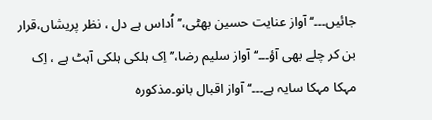جائیں۔۔۔‘‘ آواز عنایت حسین بھٹی،’’ اُداس ہے دل ، نظر پریشاں،قرار بن کر چلے بھی آؤ۔۔۔‘‘ آواز سلیم رضا،’’ اِک ہلکی ہلکی آہٹ ہے ، اِک مہکا مہکا سایہ ہے۔۔۔‘‘ آواز اقبال بانو۔مذکورہ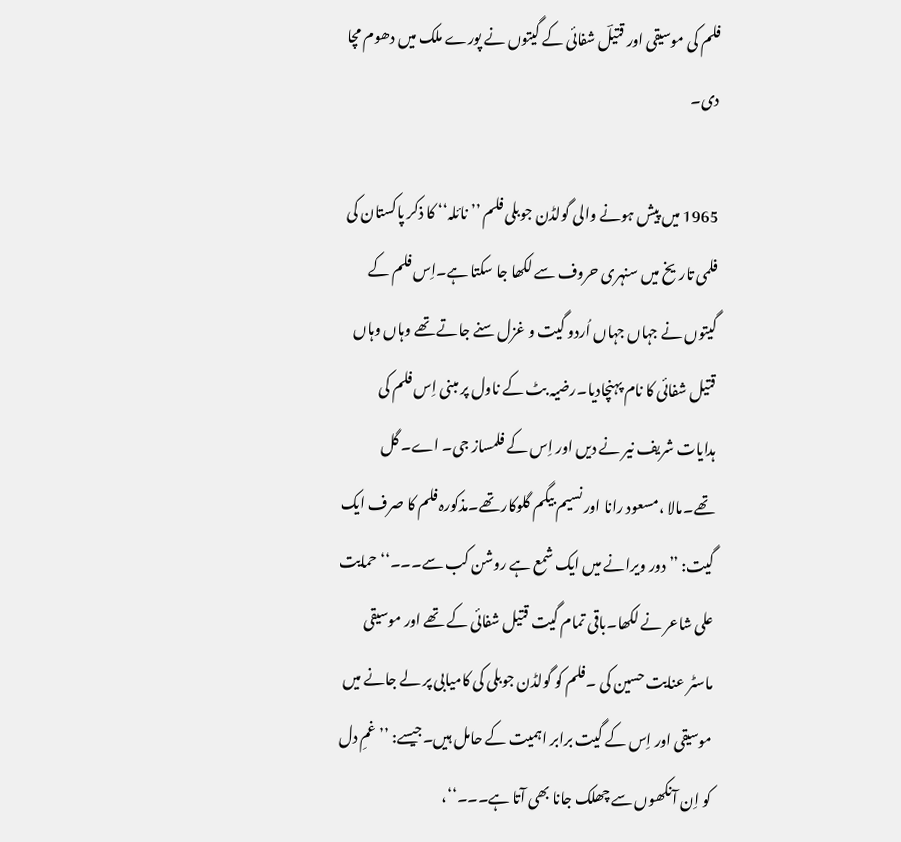فلم کی موسیقی اور قتیلؔ شفائی کے گیتوں نے پورے ملک میں دھوم مچا دی۔

1965 میں پیش ہونے والی گولڈن جوبلی فلم ’’ نائلہ‘‘ کا ذکر پاکستان کی فلمی تاریخ میں سنہری حروف سے لکھا جا سکتا ہے۔اِس فلم کے گیتوں نے جہاں جہاں اُردو گیت و غزل سنے جاتے تھے وہاں وہاں قتیل شفائی کا نام پہنچادیا۔رضیہ بٹ کے ناول پر مبنی اِس فلم کی ہدایات شریف نیر نے دیں اور اِس کے فلمساز جی۔ اے۔ گل تھے۔مالا ،مسعود رانا اور نسیم بیگم گلوکار تھے۔مذکورہ فلم کا صرف ایک گیت: ’’ دور ویرانے میں ایک شمع ہے روشن کب سے۔۔۔‘‘ حمایت علی شاعر نے لکھا۔باقی تمام گیت قتیل شفائی کے تھے اور موسیقی ماسٹر عنایت حسین کی ۔فلم کو گولڈن جوبلی کی کامیابی پر لے جانے میں موسیقی اور اِس کے گیت برابر اہمیت کے حامل ہیں۔جیسے: ’’غمِ دل کو اِن آنکھوں سے چھلک جانا بھی آتا ہے۔۔۔‘‘،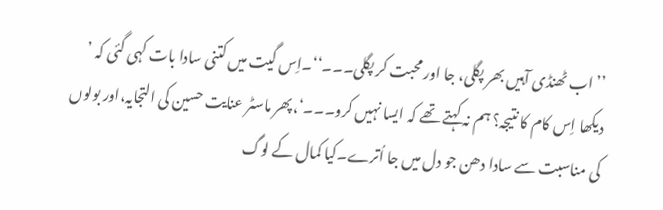’’ اب ٹھنڈی آہیں بھر پگلی، جا اور محبت کر پگلی۔۔۔‘‘۔اِس گیت میں کتنی سادا بات کہی گئی کہ ’ دیکھا اِس کام کا نتیجہ؟ ہم نہ کہتے تھے کہ ایسا نہیں کرو۔۔۔‘،پھر ماسٹر عنایت حسین کی التجایہ،اور بولوں کی مناسبت سے سادا دھن جو دل میں جا اُترے۔کیا کمال کے لوگ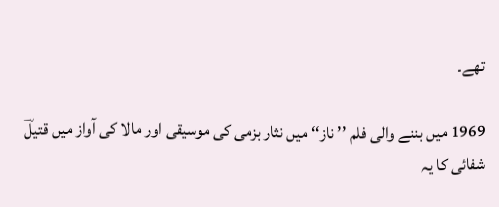تھے۔

1969 میں بننے والی فلم ’’ ناز‘‘ میں نثار بزمی کی موسیقی اور مالا کی آواز میں قتیلؔ شفائی کا یہ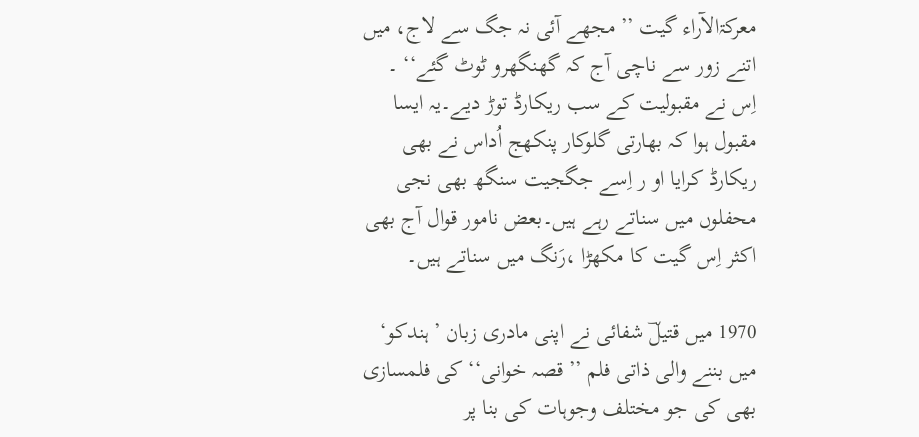معرکۃالآراء گیت ’’ مجھے آئی نہ جگ سے لاج، میں اتنے زور سے ناچی آج کہ گھنگھرو ٹوٹ گئے‘‘ ۔ اِس نے مقبولیت کے سب ریکارڈ توڑ دیے۔یہ ایسا مقبول ہوا کہ بھارتی گلوکار پنکھج اُداس نے بھی ریکارڈ کرایا او ر اِسے جگجیت سنگھ بھی نجی محفلوں میں سناتے رہے ہیں۔بعض نامور قوال آج بھی اکثر اِس گیت کا مکھڑا ،رَنگ میں سناتے ہیں۔

1970 میں قتیلؔ شفائی نے اپنی مادری زبان ’ ہندکو‘ میں بننے والی ذاتی فلم ’’ قصہ خوانی‘‘ کی فلمسازی بھی کی جو مختلف وجوہات کی بنا پر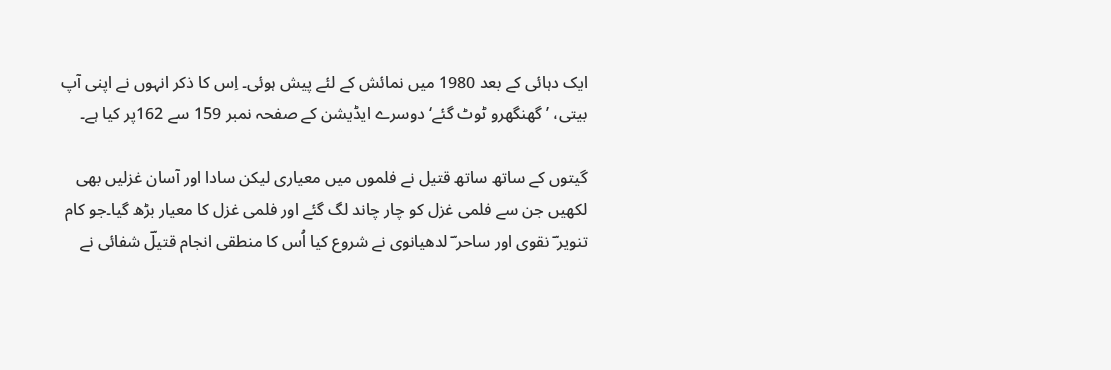ایک دہائی کے بعد 1980 میں نمائش کے لئے پیش ہوئی۔ اِس کا ذکر انہوں نے اپنی آپ بیتی، ’ گھنگھرو ٹوٹ گئے‘ دوسرے ایڈیشن کے صفحہ نمبر 159 سے 162پر کیا ہے۔

گیتوں کے ساتھ ساتھ قتیل نے فلموں میں معیاری لیکن سادا اور آسان غزلیں بھی لکھیں جن سے فلمی غزل کو چار چاند لگ گئے اور فلمی غزل کا معیار بڑھ گیا۔جو کام تنویر ؔ نقوی اور ساحر ؔ لدھیانوی نے شروع کیا اُس کا منطقی انجام قتیلؔ شفائی نے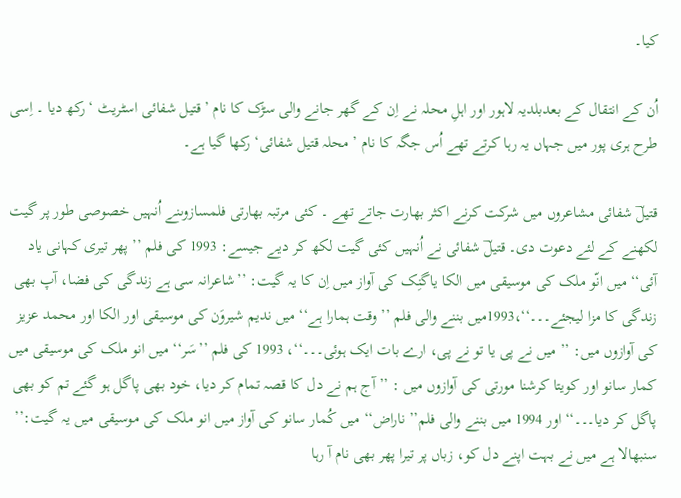کیا۔

اُن کے انتقال کے بعدبلدیہ لاہور اور اہلِ محلہ نے اِن کے گھر جانے والی سڑک کا نام ’قتیل شفائی اسٹریٹ ‘ رکھ دیا ۔ اِسی طرح ہری پور میں جہاں یہ رہا کرتے تھے اُس جگہ کا نام ’ محلہ قتیل شفائی‘ رکھا گیا ہے۔

قتیلؔ شفائی مشاعروں میں شرکت کرنے اکثر بھارت جاتے تھے ۔ کئی مرتبہ بھارتی فلمسازوںنے اُنہیں خصوصی طور پر گیت لکھنے کے لئے دعوت دی۔ قتیلؔ شفائی نے اُنہیں کئی گیت لکھ کر دیے جیسے: 1993 کی فلم ’’ پھر تیری کہانی یاد آئی‘‘ میں انّو ملک کی موسیقی میں الکا یاگنِک کی آواز میں اِن کا یہ گیت: ’’شاعرانہ سی ہے زندگی کی فضا، آپ بھی زندگی کا مزا لیجئے۔۔۔‘‘،1993میں بننے والی فلم ’’ وقت ہمارا ہے‘‘ میں ندیم شیروَن کی موسیقی اور الکا اور محمد عزیز کی آوازوں میں: ’’ میں نے پی یا تو نے پی، ارے بات ایک ہوئی۔۔۔‘‘، 1993 کی فلم ’’سَر‘‘ میں انو ملک کی موسیقی میں کمار سانو اور کویتا کرشنا مورتی کی آوازوں میں : ’’ آج ہم نے دل کا قصہ تمام کر دیا، خود بھی پاگل ہو گئے تم کو بھی پاگل کر دیا۔۔۔‘‘ اور 1994 میں بننے والی فلم’’ ناراض‘‘ میں کُمار سانو کی آواز میں انو ملک کی موسیقی میں یہ گیت:’’ سنبھالا ہے میں نے بہت اپنے دل کو، زباں پر تیرا پھر بھی نام آ رہا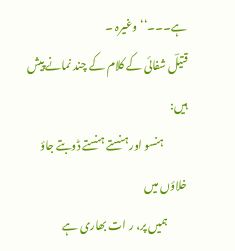ہے۔۔۔‘‘وغیرہ ۔
قتیلؔ شفائی کے کلام کے چند نمانے پیش ہیں:
           ہنسو اور ہنستے ہنستے ڈوبتے جاؤ خلاؤں میں
         ہمیں پر، ر ات بھاری ہے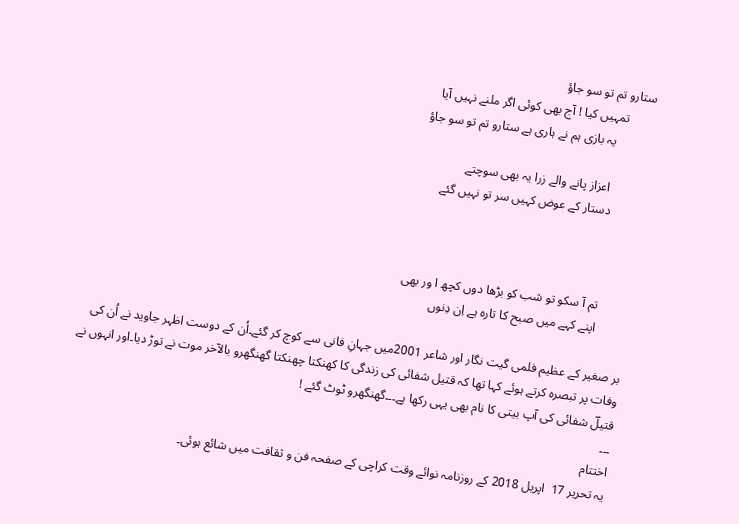ستارو تم تو سو جاؤ
        تمہیں کیا ! آج بھی کوئی اگر ملنے نہیں آیا
           یہ بازی ہم نے ہاری ہے ستارو تم تو سو جاؤ

           اعزاز پانے والے زرا یہ بھی سوچتے
          دستار کے عوض کہیں سر تو نہیں گئے



          تم آ سکو تو شب کو بڑھا دوں کچھ ا ور بھی
          اپنے کہے میں صبح کا تارہ ہے اِن دِنوں

بر صغیر کے عظیم فلمی گیت نگار اور شاعر 2001میں جہانِ فانی سے کوچ کر گئے۔اُن کے دوست اظہر جاوید نے اُن کی وفات پر تبصرہ کرتے ہوئے کہا تھا کہ قتیل شفائی کی زندگی کا کھنکتا چھنکتا گھنگھرو بالآخر موت نے توڑ دیا۔اور انہوں نے قتیلؔ شفائی کی آپ بیتی کا نام بھی یہی رکھا ہے۔۔۔گھنگھرو ٹوٹ گئے !
۔۔۔
اختتام
یہ تحریر 17  اپریل 2018 کے روزنامہ نوائے وقت کراچی کے صفحہ فن و ثقافت میں شائع ہوئی۔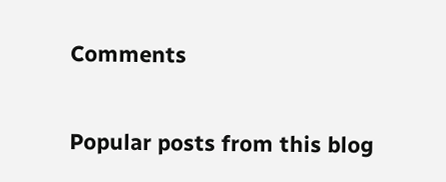Comments

Popular posts from this blog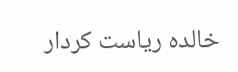خالدہ ریاست کردار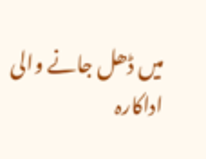میں ڈھل جانے والی اداکارہ